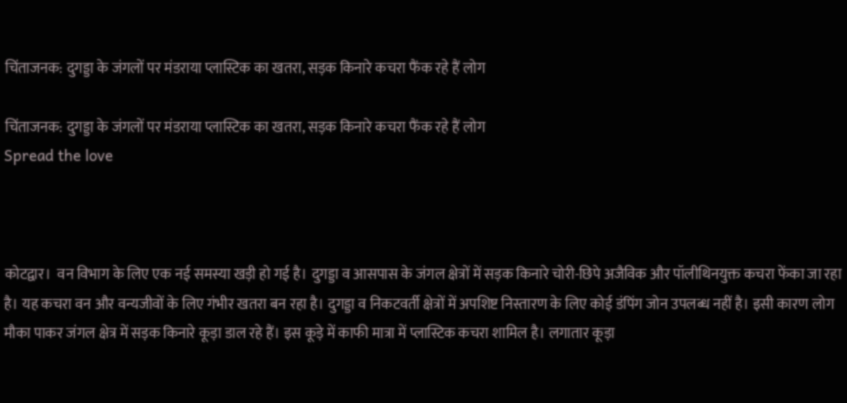चिंताजनक: दुगड्डा के जंगलों पर मंडराया प्लास्टिक का खतरा, सड़क किनारे कचरा फैंक रहे हैं लोग

चिंताजनक: दुगड्डा के जंगलों पर मंडराया प्लास्टिक का खतरा, सड़क किनारे कचरा फैंक रहे हैं लोग
Spread the love



कोटद्वार।  वन विभाग के लिए एक नई समस्या खड़ी हो गई है। दुगड्डा व आसपास के जंगल क्षेत्रों में सड़क किनारे चोरी-छिपे अजैविक और पॉलीथिनयुक्त कचरा फेंका जा रहा है। यह कचरा वन और वन्यजीवों के लिए गंभीर खतरा बन रहा है। दुगड्डा व निकटवर्ती क्षेत्रों में अपशिष्ट निस्तारण के लिए कोई डंपिंग जोन उपलब्ध नहीं है। इसी कारण लोग मौका पाकर जंगल क्षेत्र में सड़क किनारे कूड़ा डाल रहे हैं। इस कूड़े में काफी मात्रा में प्लास्टिक कचरा शामिल है। लगातार कूड़ा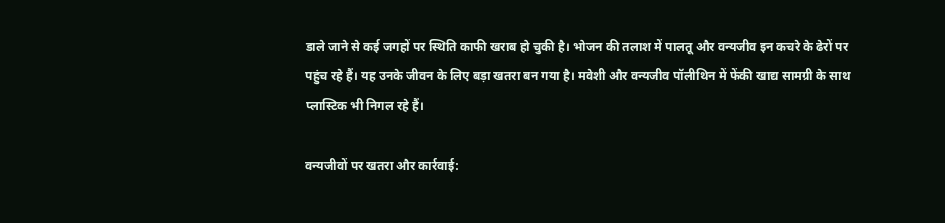डाले जाने से कई जगहों पर स्थिति काफी खराब हो चुकी है। भोजन की तलाश में पालतू और वन्यजीव इन कचरे के ढेरों पर पहुंच रहे हैं। यह उनके जीवन के लिए बड़ा खतरा बन गया है। मवेशी और वन्यजीव पॉलीथिन में फेंकी खाद्य सामग्री के साथ प्लास्टिक भी निगल रहे हैं।

वन्यजीवों पर खतरा और कार्रवाई: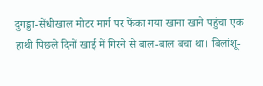दुगड्डा-सेंधीखाल मोटर मार्ग पर फेंका गया खाना खाने पहुंचा एक हाथी पिछले दिनों खाई में गिरने से बाल-बाल बचा था। बिलांशू-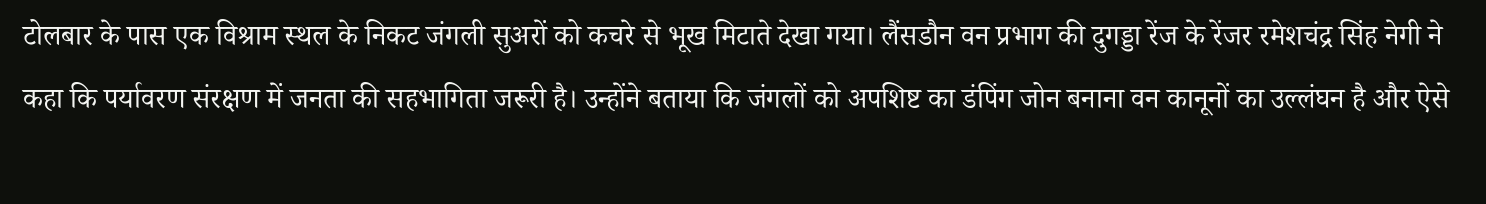टोलबार के पास एक विश्राम स्थल के निकट जंगली सुअरों को कचरे से भूख मिटाते देखा गया। लैंसडौन वन प्रभाग की दुगड्डा रेंज के रेंजर रमेशचंद्र सिंह नेगी ने कहा कि पर्यावरण संरक्षण में जनता की सहभागिता जरूरी है। उन्होंने बताया कि जंगलों को अपशिष्ट का डंपिंग जोन बनाना वन कानूनों का उल्लंघन है और ऐसे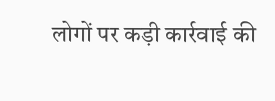लोगों पर कड़ी कार्रवाई की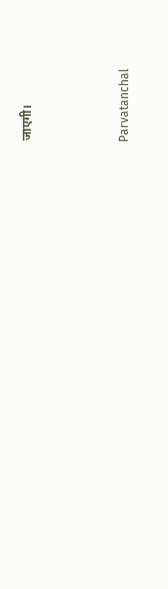जाएगी।



Parvatanchal